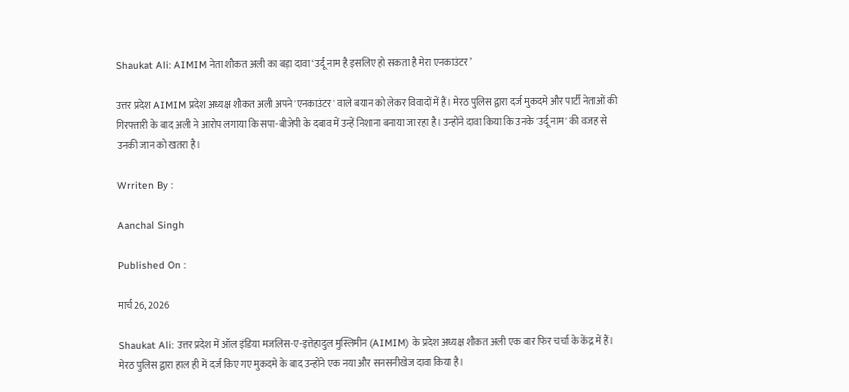Shaukat Ali: AIMIM नेता शौकत अली का बड़ा दावा ‘उर्दू नाम है इसलिए हो सकता है मेरा एनकाउंटर’

उत्तर प्रदेश AIMIM प्रदेश अध्यक्ष शौकत अली अपने 'एनकाउंटर' वाले बयान को लेकर विवादों में हैं। मेरठ पुलिस द्वारा दर्ज मुकदमे और पार्टी नेताओं की गिरफ्तारी के बाद अली ने आरोप लगाया कि सपा-बीजेपी के दबाव में उन्हें निशाना बनाया जा रहा है। उन्होंने दावा किया कि उनके 'उर्दू नाम' की वजह से उनकी जान को खतरा है।

Wrriten By :

Aanchal Singh

Published On :

मार्च 26, 2026

Shaukat Ali: उत्तर प्रदेश में ऑल इंडिया मजलिस-ए-इत्तेहादुल मुस्लिमीन (AIMIM) के प्रदेश अध्यक्ष शौकत अली एक बार फिर चर्चा के केंद्र में हैं। मेरठ पुलिस द्वारा हाल ही में दर्ज किए गए मुकदमे के बाद उन्होंने एक नया और सनसनीखेज दावा किया है।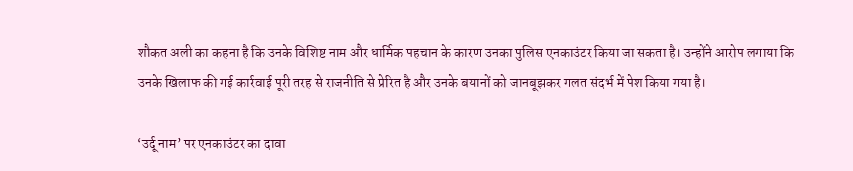शौकत अली का कहना है कि उनके विशिष्ट नाम और धार्मिक पहचान के कारण उनका पुलिस एनकाउंटर किया जा सकता है। उन्होंने आरोप लगाया कि उनके खिलाफ की गई कार्रवाई पूरी तरह से राजनीति से प्रेरित है और उनके बयानों को जानबूझकर गलत संदर्भ में पेश किया गया है।

‘उर्दू नाम’ पर एनकाउंटर का दावा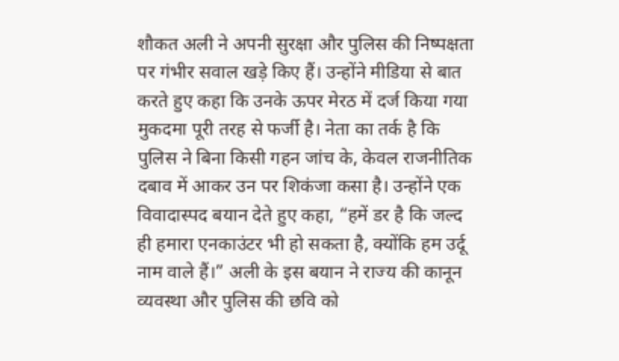शौकत अली ने अपनी सुरक्षा और पुलिस की निष्पक्षता पर गंभीर सवाल खड़े किए हैं। उन्होंने मीडिया से बात करते हुए कहा कि उनके ऊपर मेरठ में दर्ज किया गया मुकदमा पूरी तरह से फर्जी है। नेता का तर्क है कि पुलिस ने बिना किसी गहन जांच के, केवल राजनीतिक दबाव में आकर उन पर शिकंजा कसा है। उन्होंने एक विवादास्पद बयान देते हुए कहा, “हमें डर है कि जल्द ही हमारा एनकाउंटर भी हो सकता है, क्योंकि हम उर्दू नाम वाले हैं।” अली के इस बयान ने राज्य की कानून व्यवस्था और पुलिस की छवि को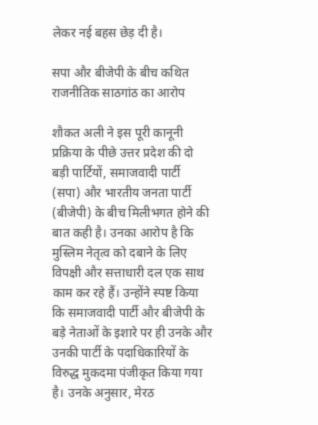लेकर नई बहस छेड़ दी है।

सपा और बीजेपी के बीच कथित राजनीतिक साठगांठ का आरोप

शौकत अली ने इस पूरी कानूनी प्रक्रिया के पीछे उत्तर प्रदेश की दो बड़ी पार्टियों, समाजवादी पार्टी (सपा) और भारतीय जनता पार्टी (बीजेपी) के बीच मिलीभगत होने की बात कही है। उनका आरोप है कि मुस्लिम नेतृत्व को दबाने के लिए विपक्षी और सत्ताधारी दल एक साथ काम कर रहे हैं। उन्होंने स्पष्ट किया कि समाजवादी पार्टी और बीजेपी के बड़े नेताओं के इशारे पर ही उनके और उनकी पार्टी के पदाधिकारियों के विरुद्ध मुकदमा पंजीकृत किया गया है। उनके अनुसार, मेरठ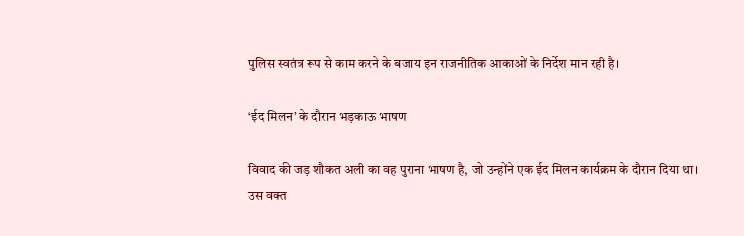पुलिस स्वतंत्र रूप से काम करने के बजाय इन राजनीतिक आकाओं के निर्देश मान रही है।

‘ईद मिलन’ के दौरान भड़काऊ भाषण

विवाद की जड़ शौकत अली का वह पुराना भाषण है, जो उन्होंने एक ईद मिलन कार्यक्रम के दौरान दिया था। उस वक्त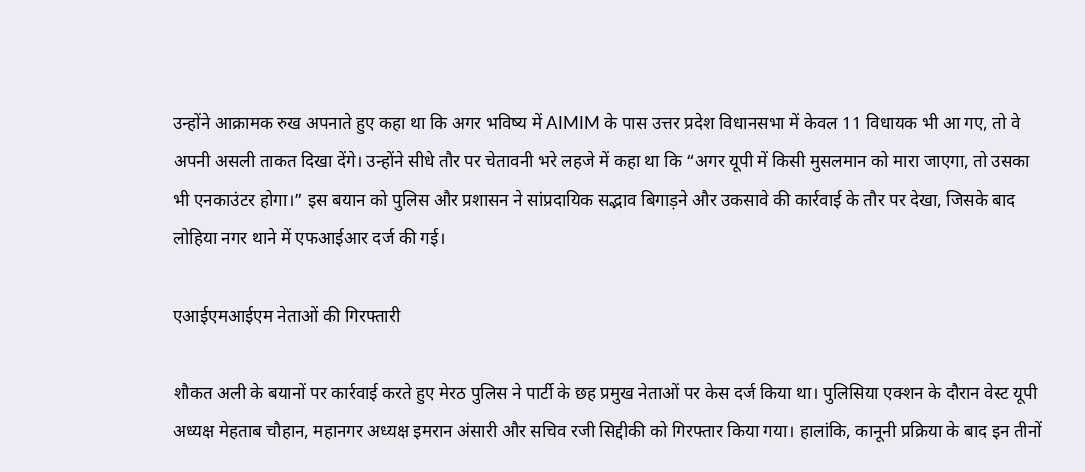उन्होंने आक्रामक रुख अपनाते हुए कहा था कि अगर भविष्य में AIMIM के पास उत्तर प्रदेश विधानसभा में केवल 11 विधायक भी आ गए, तो वे अपनी असली ताकत दिखा देंगे। उन्होंने सीधे तौर पर चेतावनी भरे लहजे में कहा था कि “अगर यूपी में किसी मुसलमान को मारा जाएगा, तो उसका भी एनकाउंटर होगा।” इस बयान को पुलिस और प्रशासन ने सांप्रदायिक सद्भाव बिगाड़ने और उकसावे की कार्रवाई के तौर पर देखा, जिसके बाद लोहिया नगर थाने में एफआईआर दर्ज की गई।

एआईएमआईएम नेताओं की गिरफ्तारी

शौकत अली के बयानों पर कार्रवाई करते हुए मेरठ पुलिस ने पार्टी के छह प्रमुख नेताओं पर केस दर्ज किया था। पुलिसिया एक्शन के दौरान वेस्ट यूपी अध्यक्ष मेहताब चौहान, महानगर अध्यक्ष इमरान अंसारी और सचिव रजी सिद्दीकी को गिरफ्तार किया गया। हालांकि, कानूनी प्रक्रिया के बाद इन तीनों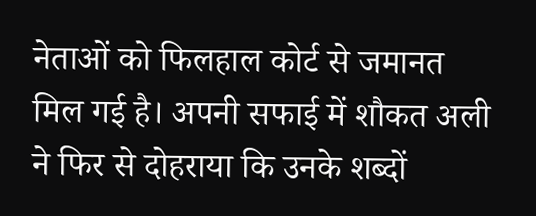नेताओं को फिलहाल कोर्ट से जमानत मिल गई है। अपनी सफाई में शौकत अली ने फिर से दोहराया कि उनके शब्दों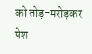को तोड़-मरोड़कर पेश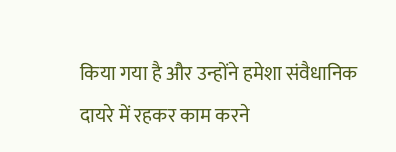किया गया है और उन्होंने हमेशा संवैधानिक दायरे में रहकर काम करने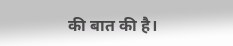की बात की है।